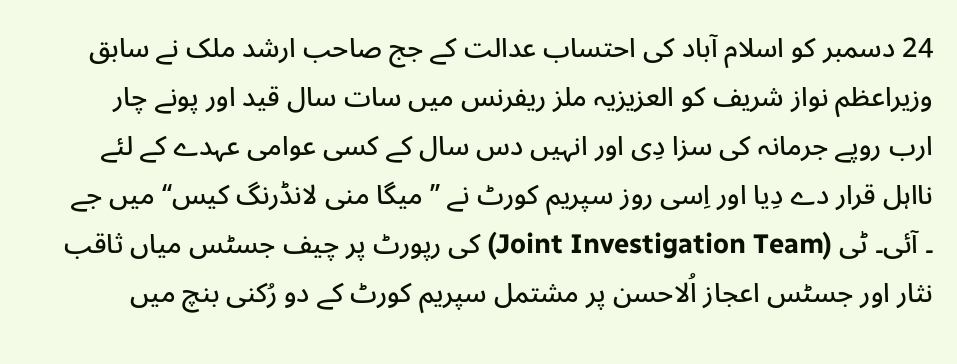24 دسمبر کو اسلام آباد کی احتساب عدالت کے جج صاحب ارشد ملک نے سابق وزیراعظم نواز شریف کو العزیزیہ ملز ریفرنس میں سات سال قید اور پونے چار ارب روپے جرمانہ کی سزا دِی اور انہیں دس سال کے کسی عوامی عہدے کے لئے نااہل قرار دے دِیا اور اِسی روز سپریم کورٹ نے ’’ میگا منی لانڈرنگ کیس‘‘ میں جے ۔ آئی۔ ٹی (Joint Investigation Team) کی رپورٹ پر چیف جسٹس میاں ثاقب نثار اور جسٹس اعجاز اُلاحسن پر مشتمل سپریم کورٹ کے دو رُکنی بنچ میں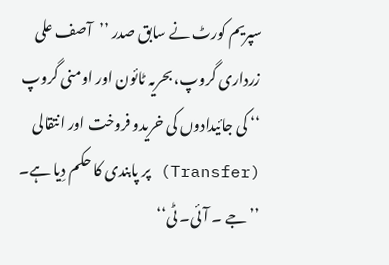سپریم کورٹ نے سابق صدر ’’آصف علی زرداری گروپ، بحریہ ٹائون اور اومنی گروپ ‘‘ کی جائیدادوں کی خریدو فروخت اور انتقالی (Transfer) پر پابندی کا حکم دِیا ہے۔ ’’ جے ۔ آئی۔ ٹی‘‘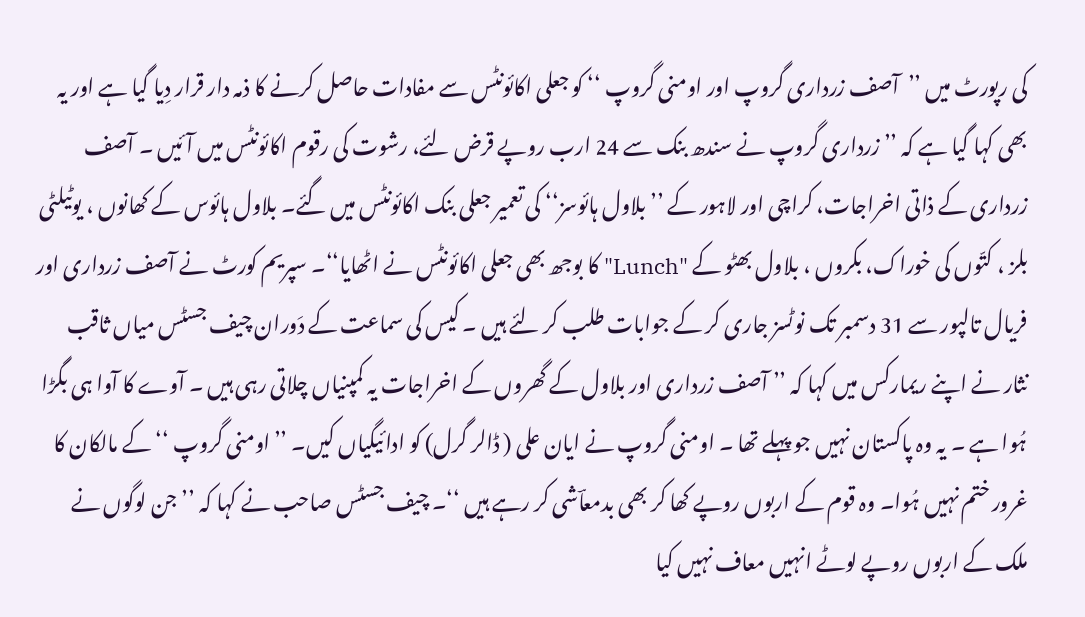کی رپورٹ میں ’’آصف زرداری گروپ اور اومنی گروپ ‘‘ کو جعلی اکائونٹس سے مفادات حاصل کرنے کا ذمہ دار قرار دِیا گیا ہے اور یہ بھی کہا گیا ہے کہ ’’ زرداری گروپ نے سندھ بنک سے 24 ارب روپے قرض لئے، رشوت کی رقوم اکائونٹس میں آئیں ۔ آصف زرداری کے ذاتی اخراجات، کراچی اور لاہور کے ’’ بلاول ہائوسز‘‘ کی تعمیر جعلی بنک اکائونٹس میں گئے۔ بلاول ہائوس کے کھانوں ، یوٹیلٹی بلز ، کتّوں کی خوراک، بکروں ، بلاول بھٹو کے "Lunch" کا بوجھ بھی جعلی اکائونٹس نے اٹھایا‘‘۔ سپریم کورٹ نے آصف زرداری اور فریال تالپور سے 31 دسمبر تک نوٹسز جاری کر کے جوابات طلب کر لئے ہیں ۔ کیس کی سماعت کے دَوران چیف جسٹس میاں ثاقب نثار نے اپنے ریمارکس میں کہا کہ ’’ آصف زرداری اور بلاول کے گھروں کے اخراجات یہ کمپنیاں چلاتی رہی ہیں ۔ آوے کا آوا ہی بگڑا ہُوا ہے ۔ یہ وہ پاکستان نہیں جو پہلے تھا ۔ اومنی گروپ نے ایان علی ( ڈالر گرل) کو ادائیگیاں کیں۔ ’’اومنی گروپ ‘‘ کے مالکان کا غرور ختم نہیں ہُوا۔ وہ قوم کے اربوں روپے کھا کر بھی بدمعاؔشی کر رہے ہیں ‘‘۔ چیف جسٹس صاحب نے کہا کہ ’’ جن لوگوں نے ملک کے اربوں روپے لوٹے انہیں معاف نہیں کیا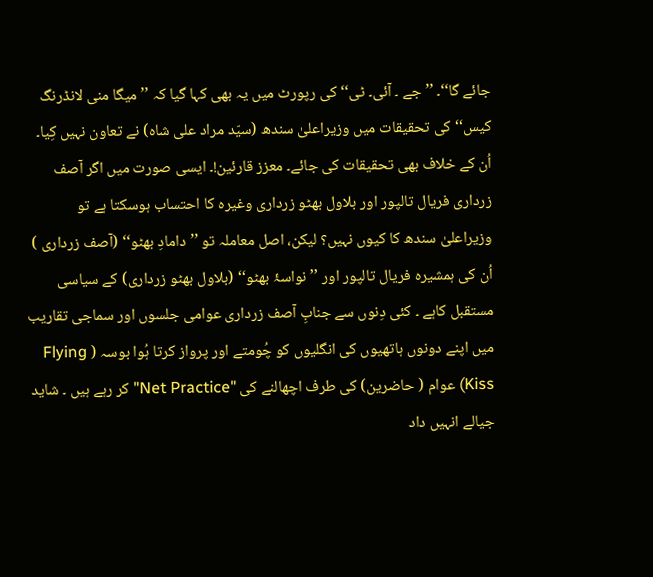جائے گا‘‘۔ ’’جے ۔ آئی۔ ٹی‘‘ کی رپورٹ میں یہ بھی کہا گیا کہ ’’ میگا منی لانڈرنگ کیس‘‘ کی تحقیقات میں وزیراعلیٰ سندھ (سیّد مراد علی شاہ) نے تعاون نہیں کِیا۔ اُن کے خلاف بھی تحقیقات کی جائے۔ معزز قارئین!۔ ایسی صورت میں اگر آصف زرداری فریال تالپور اور بلاول بھٹو زرداری وغیرہ کا احتساب ہوسکتا ہے تو وزیراعلیٰ سندھ کا کیوں نہیں؟ لیکن، اصل معاملہ تو ’’دامادِ بھٹو‘‘ (آصف زرداری ) اُن کی ہمشیرہ فریال تالپور اور ’’ نواسۂ بھٹو‘‘ (بلاول بھٹو زرداری) کے سیاسی مستقبل کاہے ۔ کئی دِنوں سے جنابِ آصف زرداری عوامی جلسوں اور سماجی تقاریب میں اپنے دونوں ہاتھیوں کی انگلیوں کو چُومتے اور پرواز کرتا ہُوا بوسہ ( Flying Kiss) عوام ( حاضرین) کی طرف اچھالنے کی "Net Practice" کر رہے ہیں ۔ شاید جیالے انہیں داد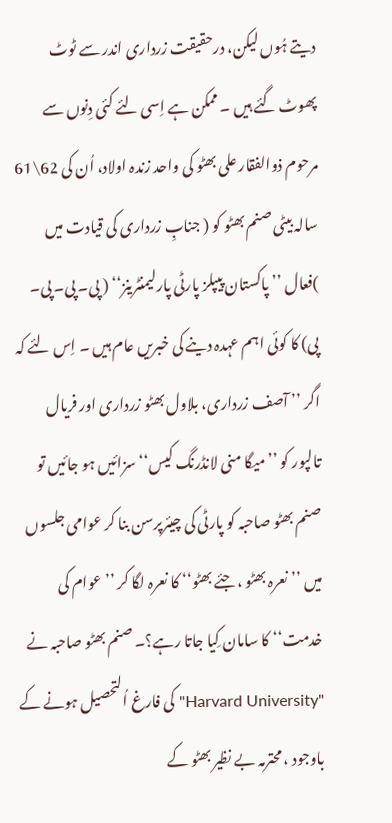دیتے ہُوں لیکن، درحقیقت زرداری اندر سے ٹوٹ پھوٹ گئے ہیں ۔ ممکن ہے اِسی لئے کئی دِنوں سے مرحوم ذوالفقار علی بھٹو کی واحد زندہ اولاد، اُن کی 62\61 سالہ بیٹی صنم بھٹو کو ( جنابِ زرداری کی قیادت میں )فعال ’’ پاکستان پیپلز پارٹی پارلیمنٹرینز‘‘ ( پی۔ پی۔ پی۔ پی) کا کوئی اہم عہدہ دینے کی خبریں عام ہیں ۔ اِس لئے کہ اگر ’’ آصف زرداری، بلاول بھٹو زرداری اور فریال تالپور کو ’’میگا منی لانڈرنگ کیس‘‘ سزائیں ہو جائیں تو صنم بھٹو صاحبہ کو پارٹی کی چیئرپرسن بنا کر عوامی جلسوں میں ’’ نعرہ بھٹو ، جئے بھٹو‘‘ کا نعرہ لگا کر ’’ عوام کی خدمت‘‘ کا سامان کِیا جاتا رہے؟۔ صنم بھٹو صاحبہ نے "Harvard University" کی فارغ اُلتحصیل ہونے کے باوجود ، محترمہ بے نظیر بھٹو کے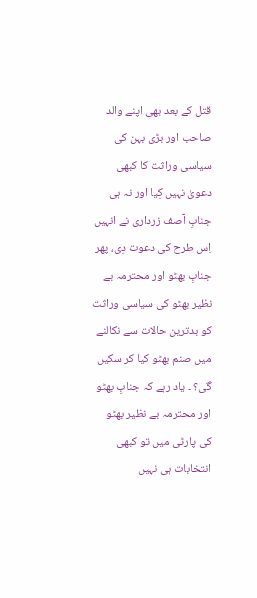قتل کے بعد بھی اپنے والد صاحب اور بڑی بہن کی سیاسی وراثت کا کبھی دعویٰ نہیں کِیا اور نہ ہی جنابِ آصف زرداری نے انہیں اِس طرح کی دعوت دِی، پھر جنابِ بھٹو اور محترمہ بے نظیر بھٹو کی سیاسی وراثت کو بدترین حالات سے نکالنے میں صنم بھٹو کیا کر سکیں گی؟ ۔ یاد رہے کہ جنابِ بھٹو اور محترمہ بے نظیر بھٹو کی پارٹی میں تو کبھی انتخابات ہی نہیں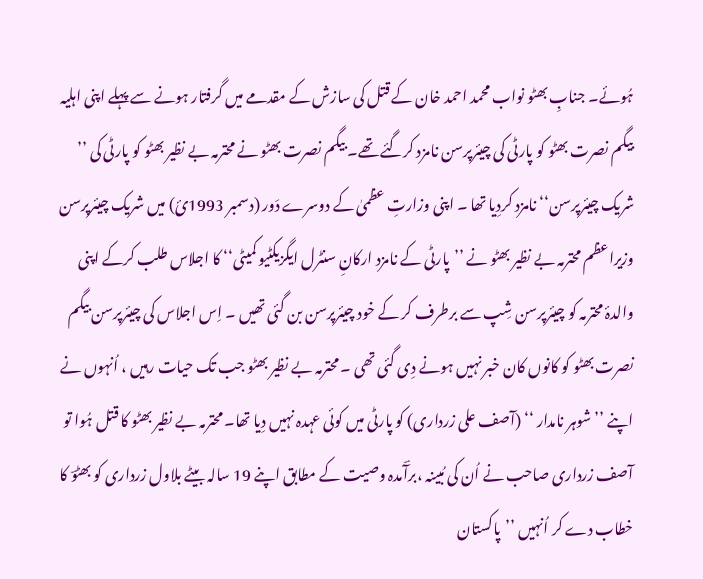ہُوئے۔ جنابِ بھٹو نواب محمد احمد خان کے قتل کی سازش کے مقدمے میں گرفتار ہونے سے پہلے اپنی اہلیہ بیگم نصرت بھٹو کو پارٹی کی چیئرپرسن نامزد کرگئے تھے۔ بیگم نصرت بھٹو نے محترمہ بے نظیر بھٹو کو پارٹی کی ’’ شریک چیئرپرسن‘‘ نامزد کردِیا تھا ۔ اپنی وزارتِ عظمیٰ کے دوسرے دَور (دسمبر 1993ئ) میں شریک چیئرپرسن وزیراعظم محترمہ بے نظیر بھٹو نے ’’پارٹی کے نامزد ارکانِ سنٹرل ایگزیکٹیو کمیٹی‘‘ کا اجلاس طلب کرکے اپنی والدۂ محترمہ کو چیئرپرسن شِپ سے برطرف کر کے خود چیئرپرسن بن گئی تھیں ۔ اِس اجلاس کی چیئرپرسن بیگم نصرت بھٹو کو کانوں کان خبر نہیں ہونے دِی گئی تھی ۔ محترمہ بے نظیر بھٹو جب تک حیات رہیں ، اُنہوں نے اپنے ’’شوہر نامدار ‘‘ (آصف علی زرداری) کو پارٹی میں کوئی عہدہ نہیں دِیا تھا۔ محترمہ بے نظیر بھٹو کا قتل ہُوا تو آصف زرداری صاحب نے اُن کی مُبینہ ،برآؔمدہ وصیت کے مطابق اپنے 19 سالہ بیٹے بلاول زرداری کو بھٹوؔ کا خطاب دے کر اُنہیں ’’پاکستان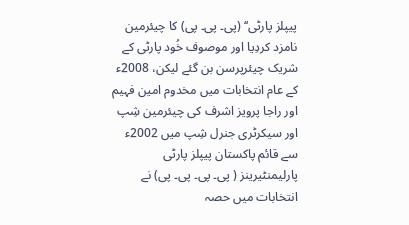پیپلز پارٹی‘‘ (پی۔ پی۔ پی) کا چیئرمین نامزد کردِیا اور موصوف خُود پارٹی کے شریک چیئرپرسن بن گئے لیکن، 2008ء کے عام انتخابات میں مخدوم امین فہیم اور راجا پرویز اشرف کی چیئرمین شِپ اور سیکرٹری جنرل شِپ میں 2002ء سے قائم پاکستان پیپلز پارٹی پارلیمنٹیرینز ( پی۔ پی۔ پی۔ پی) نے انتخابات میں حصہ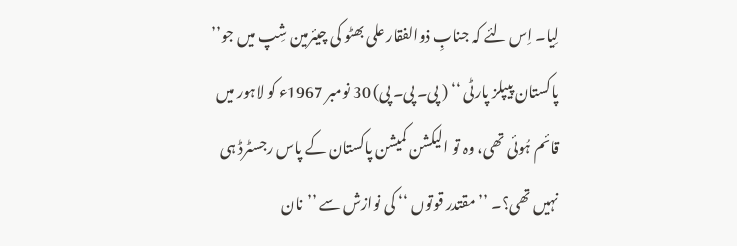لِیا۔ اِس لئے کہ جنابِ ذوالفقار علی بھٹو کی چیئرمین شِپ میں جو’’ پاکستان پیپلز پارٹی ‘‘ ( پی۔ پی۔ پی) 30 نومبر 1967ء کو لاہور میں قائم ہُوئی تھی، وہ تو الیکشن کمیشن پاکستان کے پاس رجسٹرڈ ہی نہیں تھی؟۔ ’’مقتدر قوتوں ‘‘ کی نوازش سے ’’نان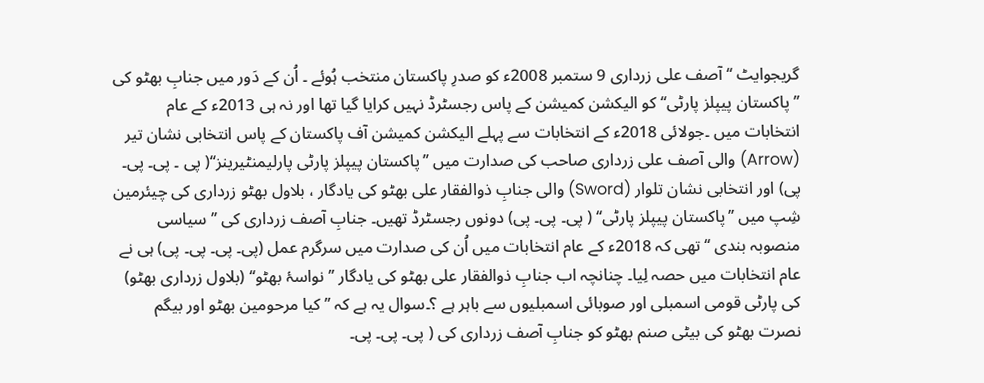گریجوایٹ ‘‘ آصف علی زرداری 9 ستمبر 2008ء کو صدرِ پاکستان منتخب ہُوئے ۔ اُن کے دَور میں جنابِ بھٹو کی ’’ پاکستان پیپلز پارٹی‘‘ کو الیکشن کمیشن کے پاس رجسٹرڈ نہیں کرایا گیا تھا اور نہ ہی 2013ء کے عام انتخابات میں ۔جولائی 2018ء کے انتخابات سے پہلے الیکشن کمیشن آف پاکستان کے پاس انتخابی نشان تیر (Arrow) والی آصف علی زرداری صاحب کی صدارت میں ’’پاکستان پیپلز پارٹی پارلیمنٹیرینز‘‘( پی ۔ پی۔ پی۔ پی) اور انتخابی نشان تلوار (Sword) والی جنابِ ذوالفقار علی بھٹو کی یادگار ، بلاول بھٹو زرداری کی چیئرمین شِپ میں ’’پاکستان پیپلز پارٹی‘‘ ( پی۔ پی۔ پی) دونوں رجسٹرڈ تھیں۔ جنابِ آصف زرداری کی ’’سیاسی منصوبہ بندی ‘‘ تھی کہ 2018ء کے عام انتخابات میں اُن کی صدارت میں سرگرم عمل (پی۔ پی۔ پی۔ پی) ہی نے عام انتخابات میں حصہ لِیا۔ چنانچہ اب جنابِ ذوالفقار علی بھٹو کی یادگار ’’ نواسۂ بھٹو‘‘ (بلاول زرداری بھٹو) کی پارٹی قومی اسمبلی اور صوبائی اسمبلیوں سے باہر ہے ؟۔سوال یہ ہے کہ ’’ کیا مرحومین بھٹو اور بیگم نصرت بھٹو کی بیٹی صنم بھٹو کو جنابِ آصف زرداری کی ( پی۔ پی۔ پی۔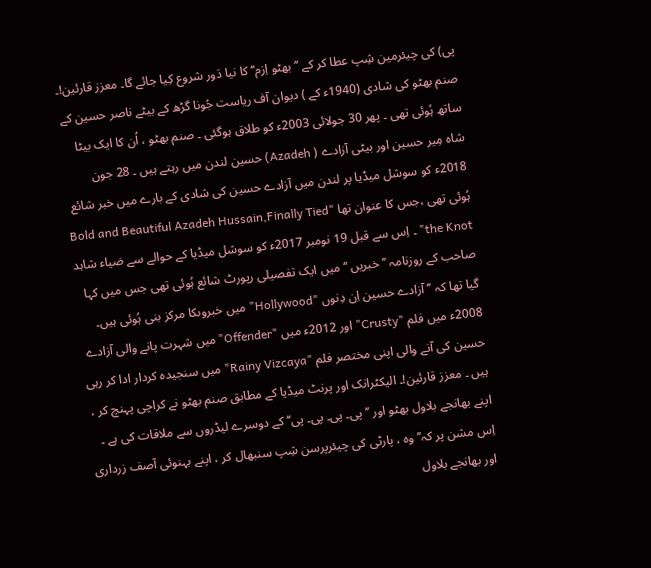پی) کی چیئرمین شِپ عطا کر کے ’’ بھٹو اِزم‘‘ کا نیا دَور شروع کِیا جائے گا۔ معزز قارئین!۔ صنم بھٹو کی شادی (1940ء کے ) دیوان آف ریاست جُونا گڑھ کے بیٹے ناصر حسین کے ساتھ ہُوئی تھی ۔ پھر 30 جولائی 2003ء کو طلاق ہوگئی ۔ صنم بھٹو ، اُن کا ایک بیٹا شاہ مِیر حسین اور بیٹی آزادے ( Azadeh) حسین لندن میں رہتے ہیں ۔ 28 جون 2018ء کو سوشل میڈیا پر لندن میں آزادے حسین کی شادی کے بارے میں خبر شائع ہُوئی تھی ،جس کا عنوان تھا "Bold and Beautiful Azadeh Hussain,Finally Tied the Knot" ۔ اِس سے قبل 19 نومبر 2017ء کو سوشل میڈیا کے حوالے سے ضیاء شاہد صاحب کے روزنامہ ’’ خبریں ‘‘ میں ایک تفصیلی رپورٹ شائع ہُوئی تھی جس میں کہا گیا تھا کہ ’’ آزادے حسین اِن دِنوں "Hollywood" میں خبروںکا مرکز بنی ہُوئی ہیں۔ 2008ء میں فلم "Crusty" اور 2012ء میں "Offender"میں شہرت پانے والی آزادے حسین کی آنے والی اپنی مختصر فلم "Rainy Vizcaya" میں سنجیدہ کردار ادا کر رہی ہیں ۔ معزز قارئین!۔ الیکٹرانک اور پرنٹ میڈیا کے مطابق صنم بھٹو نے کراچی پہنچ کر ، اپنے بھانجے بلاول بھٹو اور ’’ پی۔ پی۔ پی۔ پی‘‘ کے دوسرے لیڈروں سے ملاقات کی ہے ۔ اِس مشن پر کہ’’ وہ ، پارٹی کی چیئرپرسن شِپ سنبھال کر ، اپنے بہنوئی آصف زرداری اور بھانجے بلاول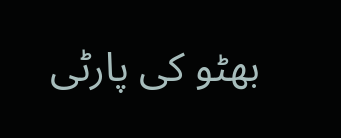بھٹو کی پارٹی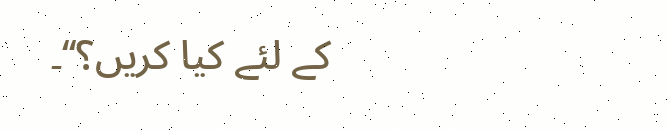کے لئے کیا کریں؟‘‘۔